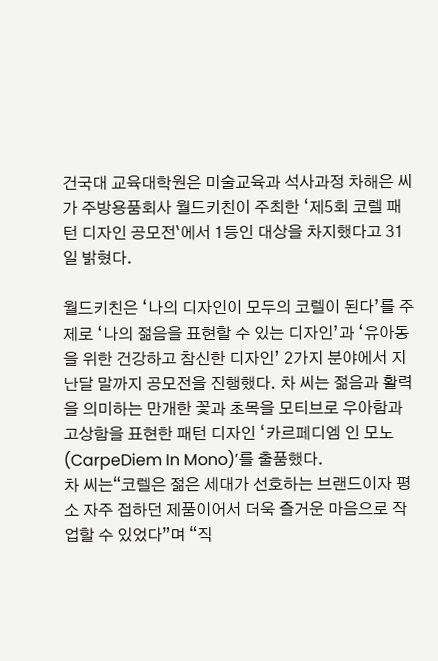건국대 교육대학원은 미술교육과 석사과정 차해은 씨가 주방용품회사 월드키친이 주최한 ‘제5회 코렐 패턴 디자인 공모전`에서 1등인 대상을 차지했다고 31일 밝혔다.

월드키친은 ‘나의 디자인이 모두의 코렐이 된다’를 주제로 ‘나의 젊음을 표현할 수 있는 디자인’과 ‘유아동을 위한 건강하고 참신한 디자인’ 2가지 분야에서 지난달 말까지 공모전을 진행했다. 차 씨는 젊음과 활력을 의미하는 만개한 꽃과 초목을 모티브로 우아함과 고상함을 표현한 패턴 디자인 ‘카르페디엠 인 모노(CarpeDiem In Mono)’를 출품했다.
차 씨는“코렐은 젊은 세대가 선호하는 브랜드이자 평소 자주 접하던 제품이어서 더욱 즐거운 마음으로 작업할 수 있었다”며 “직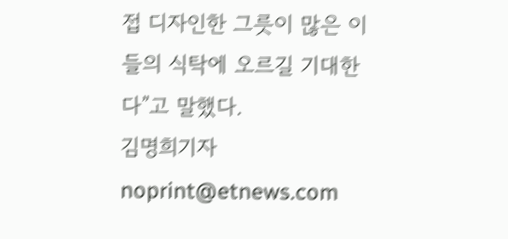접 디자인한 그릇이 많은 이들의 식탁에 오르길 기대한다”고 말했다.
김명희기자 noprint@etnews.com